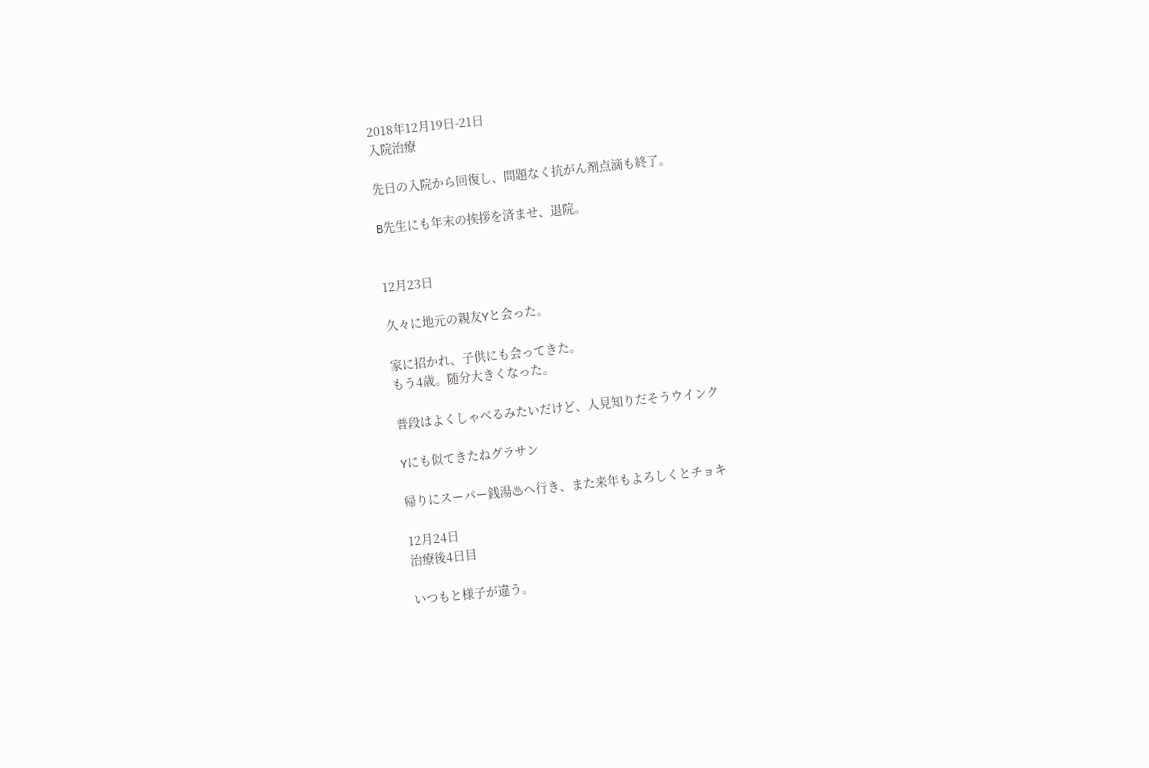2018年12月19日-21日
入院治療

先日の入院から回復し、問題なく抗がん剤点滴も終了。

B先生にも年末の挨拶を済ませ、退院。


12月23日

久々に地元の親友Yと会った。

家に招かれ、子供にも会ってきた。
もう4歳。随分大きくなった。

普段はよくしゃべるみたいだけど、人見知りだそうウインク

Yにも似てきたねグラサン

帰りにスーパー銭湯♨へ行き、また来年もよろしくとチョキ

12月24日
治療後4日目

いつもと様子が違う。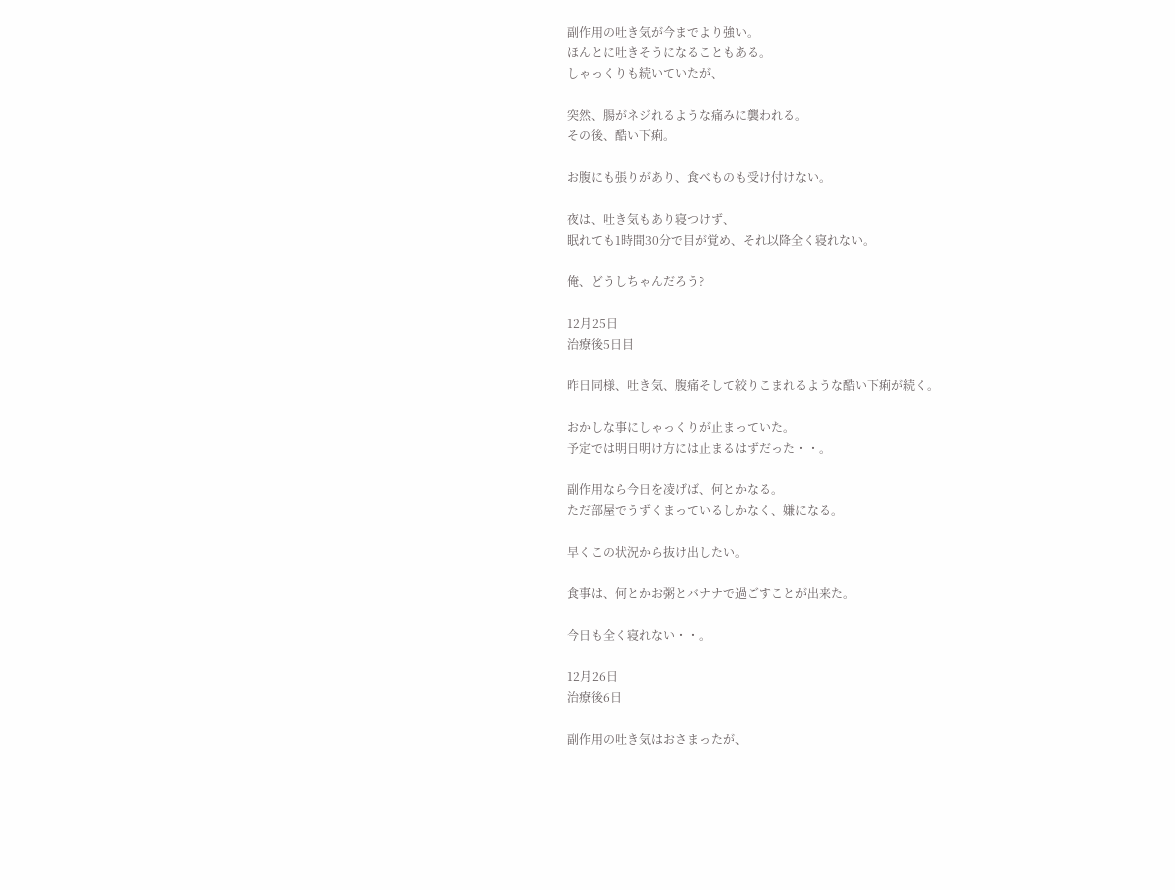副作用の吐き気が今までより強い。
ほんとに吐きそうになることもある。
しゃっくりも続いていたが、

突然、腸がネジれるような痛みに襲われる。
その後、酷い下痢。

お腹にも張りがあり、食べものも受け付けない。

夜は、吐き気もあり寝つけず、
眠れても1時間30分で目が覚め、それ以降全く寝れない。

俺、どうしちゃんだろう?

12月25日
治療後5日目

昨日同様、吐き気、腹痛そして絞りこまれるような酷い下痢が続く。

おかしな事にしゃっくりが止まっていた。
予定では明日明け方には止まるはずだった・・。

副作用なら今日を凌げば、何とかなる。
ただ部屋でうずくまっているしかなく、嫌になる。

早くこの状況から抜け出したい。

食事は、何とかお粥とバナナで過ごすことが出来た。

今日も全く寝れない・・。

12月26日
治療後6日

副作用の吐き気はおさまったが、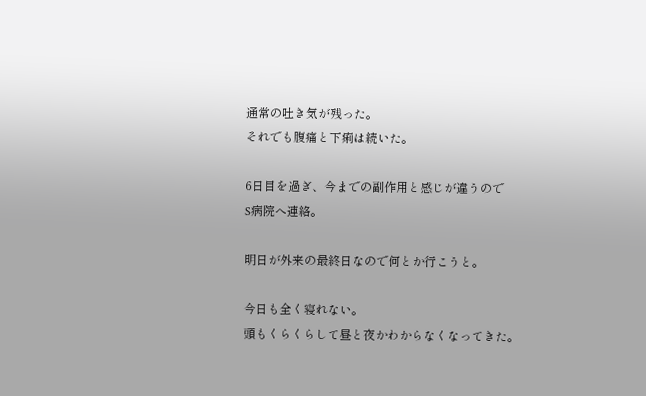通常の吐き気が残った。
それでも腹痛と下痢は続いた。

6日目を過ぎ、今までの副作用と感じが違うので
S病院へ連絡。

明日が外来の最終日なので何とか行こうと。

今日も全く寝れない。
頭もくらくらして昼と夜かわからなくなってきた。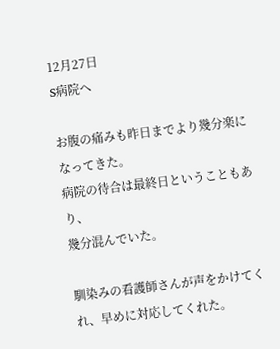12月27日
S病院へ

お腹の痛みも昨日までより幾分楽になってきた。
病院の待合は最終日ということもあり、
幾分混んでいた。

馴染みの看護師さんが声をかけてくれ、早めに対応してくれた。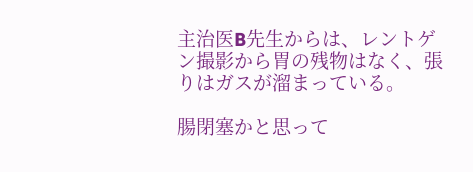主治医B先生からは、レントゲン撮影から胃の残物はなく、張りはガスが溜まっている。

腸閉塞かと思って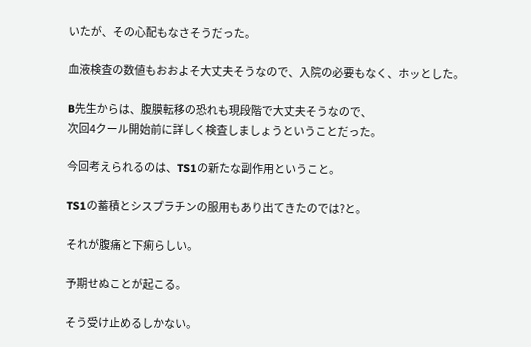いたが、その心配もなさそうだった。

血液検査の数値もおおよそ大丈夫そうなので、入院の必要もなく、ホッとした。

B先生からは、腹膜転移の恐れも現段階で大丈夫そうなので、
次回4クール開始前に詳しく検査しましょうということだった。

今回考えられるのは、TS1の新たな副作用ということ。

TS1の蓄積とシスプラチンの服用もあり出てきたのでは?と。

それが腹痛と下痢らしい。

予期せぬことが起こる。

そう受け止めるしかない。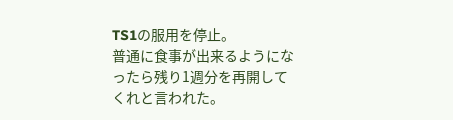TS1の服用を停止。
普通に食事が出来るようになったら残り1週分を再開してくれと言われた。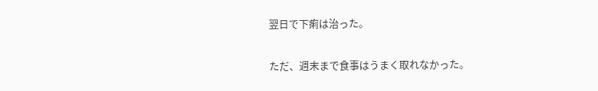翌日で下痢は治った。

ただ、週末まで食事はうまく取れなかった。